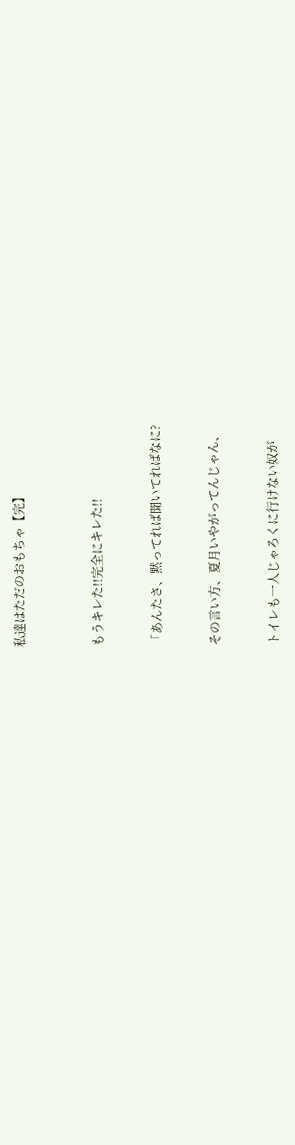私達はただのおもちゃ【完】



もうキレた!!完全にキレた!!


「あんたさ、黙ってれば聞いてればなに?


その言い方、夏月いやがってんじゃん、


トイレも一人じゃろくに行けない奴が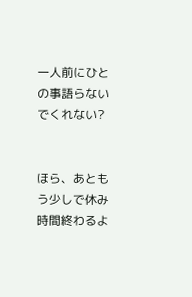一人前にひとの事語らないでくれない?


ほら、あともう少しで休み時間終わるよ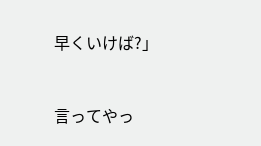早くいけば?」


言ってやっ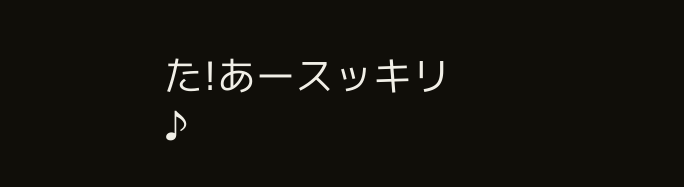た!あースッキリ♪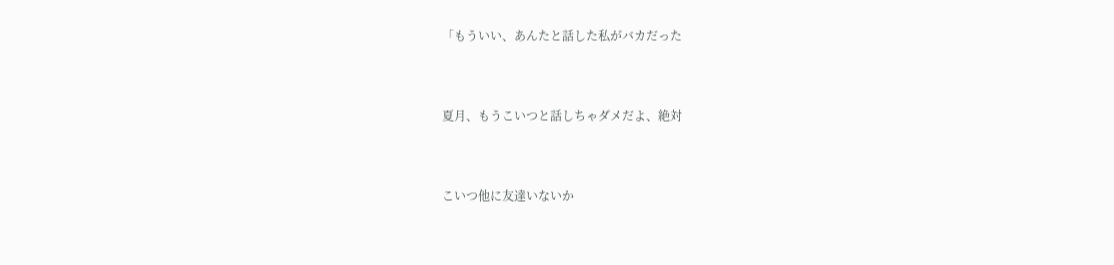「もういい、あんたと話した私がバカだった


夏月、もうこいつと話しちゃダメだよ、絶対


こいつ他に友達いないか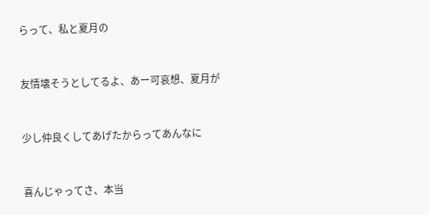らって、私と夏月の


友情壊そうとしてるよ、あー可哀想、夏月が


少し仲良くしてあげたからってあんなに


喜んじゃってさ、本当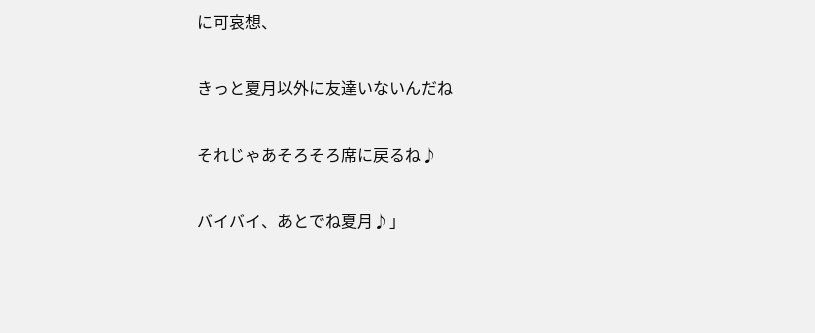に可哀想、


きっと夏月以外に友達いないんだね


それじゃあそろそろ席に戻るね♪


バイバイ、あとでね夏月♪」